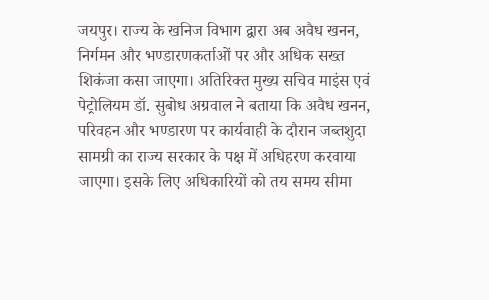जयपुर। राज्य के खनिज विभाग द्वारा अब अवैध खनन, निर्गमन और भण्डारणकर्ताओं पर और अधिक सख्त शिकंजा कसा जाएगा। अतिरिक्त मुख्य सचिव माइंस एवं पेट्रोलियम डॉ. सुबोध अग्रवाल ने बताया कि अवैध खनन, परिवहन और भण्डारण पर कार्यवाही के दौरान जब्तशुदा सामग्री का राज्य सरकार के पक्ष में अधिहरण करवाया जाएगा। इसके लिए अधिकारियों को तय समय सीमा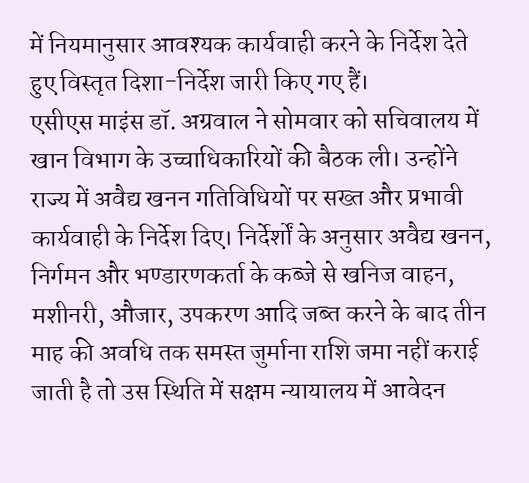में नियमानुसार आवश्यक कार्यवाही करने के निर्देश देते हुए विस्तृत दिशा-निर्देश जारी किए गए हैं।
एसीएस माइंस डॉ. अग्रवाल ने सोमवार को सचिवालय में खान विभाग के उच्चाधिकारियों की बैठक ली। उन्होंने राज्य में अवैद्य खनन गतिविधियों पर सख्त और प्रभावी कार्यवाही के निर्देश दिए। निर्देर्शों के अनुसार अवैद्य खनन, निर्गमन और भण्डारणकर्ता के कब्जे से खनिज वाहन, मशीनरी, औजार, उपकरण आदि जब्त करने के बाद तीन माह की अवधि तक समस्त जुर्माना राशि जमा नहीं कराई जाती है तो उस स्थिति में सक्षम न्यायालय में आवेदन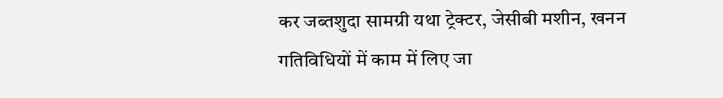कर जब्तशुदा सामग्री यथा ट्रेक्टर, जेसीबी मशीन, खनन गतिविधियों में काम में लिए जा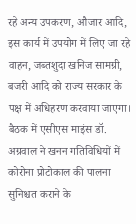रहे अन्य उपकरण, औजार आदि, इस कार्य में उपयोग में लिए जा रहे वाहन, जब्तशुदा खनिज सामग्री, बजरी आदि को राज्य सरकार के पक्ष में अधिहरण करवाया जाएगा।
बैठक में एसीएस माइंस डॉ. अग्रवाल ने खनन गतिविधियों में कोरोना प्रोटोकाल की पालना सुनिश्चत कराने के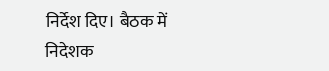निर्देश दिए। बैठक में निदेशक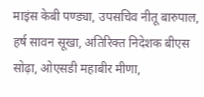माइंस केबी पण्ड्या, उपसचिव नीतू बारुपाल, हर्ष सावन सूखा, अतिरिक्त निदेशक बीएस सोढ़ा, ओएसडी महाबीर मीणा,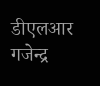डीएलआर गजेन्द्र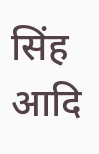सिंह आदि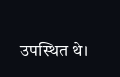उपस्थित थे।